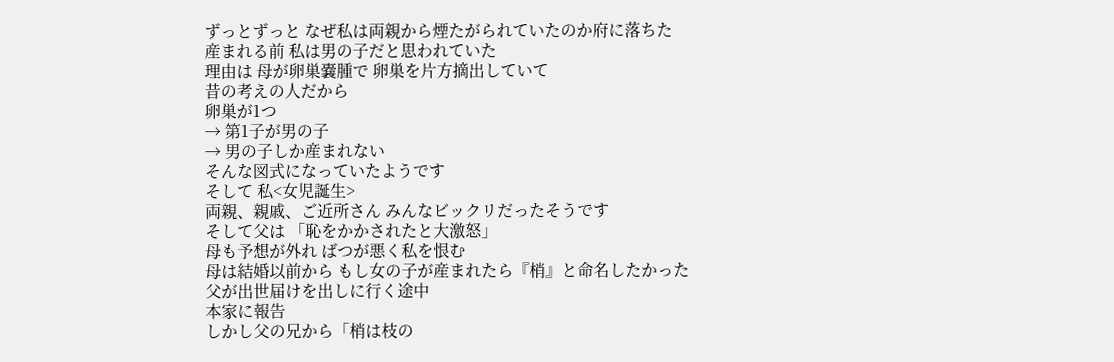ずっとずっと なぜ私は両親から煙たがられていたのか府に落ちた
産まれる前 私は男の子だと思われていた
理由は 母が卵巣嚢腫で 卵巣を片方摘出していて
昔の考えの人だから
卵巣が1つ
→ 第1子が男の子
→ 男の子しか産まれない
そんな図式になっていたようです
そして 私<女児誕生>
両親、親戚、ご近所さん みんなビックリだったそうです
そして父は 「恥をかかされたと大激怒」
母も予想が外れ ばつが悪く私を恨む
母は結婚以前から もし女の子が産まれたら『梢』と命名したかった
父が出世届けを出しに行く途中
本家に報告
しかし父の兄から「梢は枝の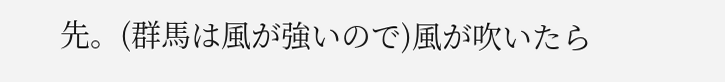先。(群馬は風が強いので)風が吹いたら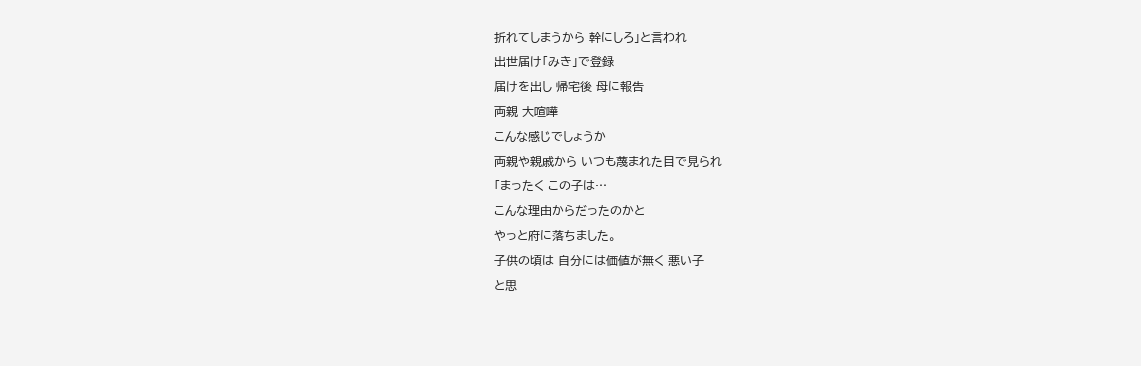折れてしまうから 幹にしろ」と言われ
出世届け「みき」で登録
届けを出し 帰宅後 母に報告
両親 大喧嘩
こんな感じでしょうか
両親や親戚から いつも蔑まれた目で見られ
「まったく この子は…
こんな理由からだったのかと
やっと府に落ちました。
子供の頃は 自分には価値が無く 悪い子
と思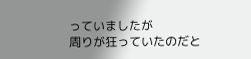っていましたが
周りが狂っていたのだと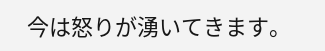今は怒りが湧いてきます。